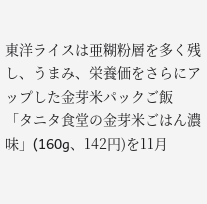東洋ライスは亜糊粉層を多く残し、うまみ、栄養価をさらにアップした金芽米パックご飯 「タニタ食堂の金芽米ごはん濃味」(160g、142円)を11月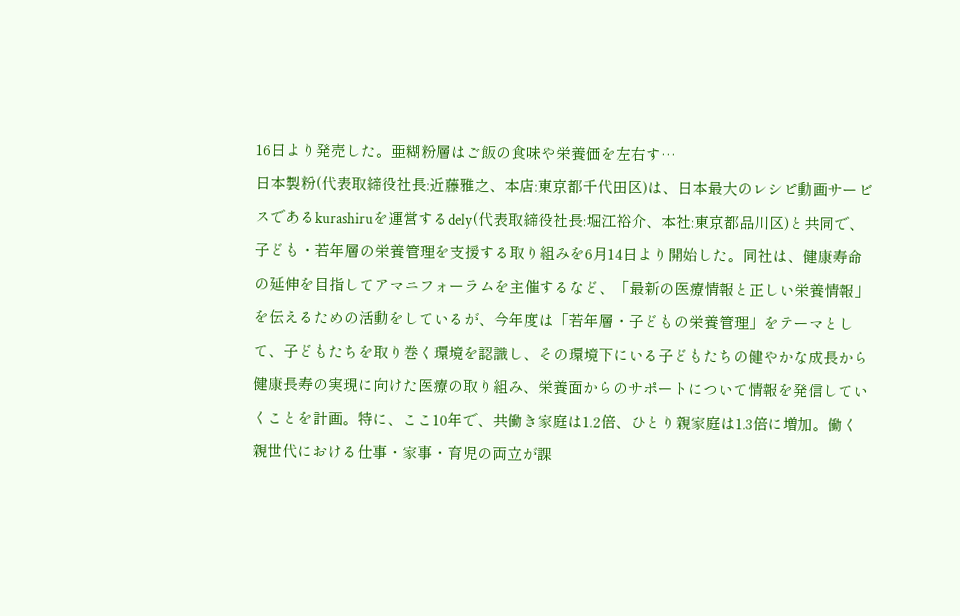16日より発売した。亜糊粉層はご飯の食味や栄養価を左右す…
日本製粉(代表取締役社長:近藤雅之、本店:東京都千代田区)は、日本最大のレシピ動画サービスであるkurashiruを運営するdely(代表取締役社長:堀江裕介、本社:東京都品川区)と共同で、子ども・若年層の栄養管理を支援する取り組みを6月14日より開始した。同社は、健康寿命の延伸を目指してアマニフォーラムを主催するなど、「最新の医療情報と正しい栄養情報」を伝えるための活動をしているが、今年度は「若年層・子どもの栄養管理」をテーマとして、子どもたちを取り巻く環境を認識し、その環境下にいる子どもたちの健やかな成長から健康長寿の実現に向けた医療の取り組み、栄養面からのサポートについて情報を発信していくことを計画。特に、ここ10年で、共働き家庭は1.2倍、ひとり親家庭は1.3倍に増加。働く親世代における仕事・家事・育児の両立が課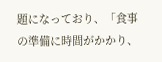題になっており、「食事の準備に時間がかかり、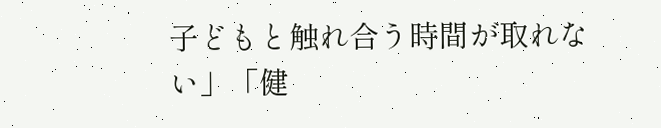子どもと触れ合う時間が取れない」「健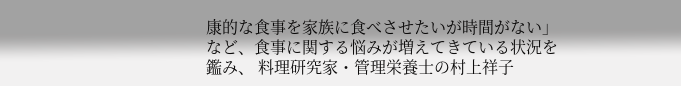康的な食事を家族に食べさせたいが時間がない」など、食事に関する悩みが増えてきている状況を鑑み、 料理研究家・管理栄養士の村上祥子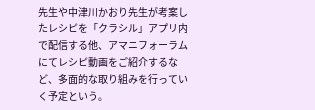先生や中津川かおり先生が考案したレシピを「クラシル」アプリ内で配信する他、アマニフォーラムにてレシピ動画をご紹介するなど、多面的な取り組みを行っていく予定という。